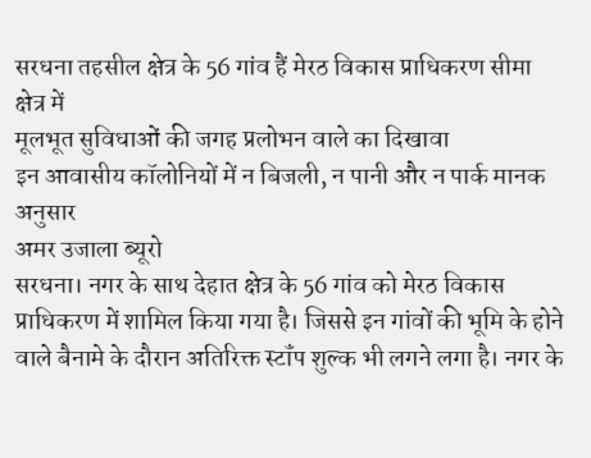सरधना तहसील क्षेत्र के 56 गांव हैं मेरठ विकास प्राधिकरण सीमा क्षेत्र में
मूलभूत सुविधाओं की जगह प्रलोभन वाले का दिखावा
इन आवासीय कॉलोनियों में न बिजली, न पानी और न पार्क मानक अनुसार
अमर उजाला ब्यूरो
सरधना। नगर के साथ देहात क्षेत्र के 56 गांव को मेरठ विकास प्राधिकरण में शामिल किया गया है। जिससे इन गांवों की भूमि के होने वाले बैनामे के दौरान अतिरिक्त स्टॉंप शुल्क भी लगने लगा है। नगर के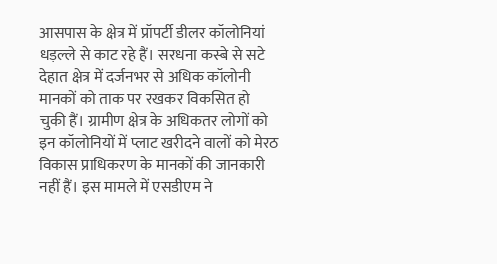आसपास के क्षेत्र में प्रॉपर्टी डीलर कॉलोनियां धड़ल्ले से काट रहे हैं। सरधना कस्बे से सटे देहात क्षेत्र में दर्जनभर से अधिक कॉलोनी मानकों को ताक पर रखकर विकसित हो चुकी हैं। ग्रामीण क्षेत्र के अधिकतर लोगों को इन कॉलोनियों में प्लाट खरीदने वालों को मेरठ विकास प्राधिकरण के मानकों की जानकारी नहीं हैं। इस मामले में एसडीएम ने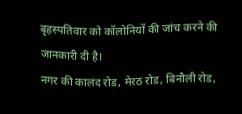बृहस्पतिवार को कॉलोनियों की जांच करने की जानकारी दी है।
नगर की कालंद रोड, मेरठ रोड, बिनौली रोड,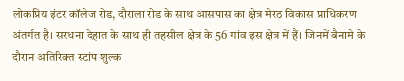लोकप्रिय इंटर कॉलेज रोड, दौराला रोड के साथ आसपास का क्षेत्र मेरठ विकास प्राधिकरण अंतर्गत है। सरधना देहात के साथ ही तहसील क्षेत्र के 56 गांव इस क्षेत्र में हैं। जिनमें बैनामे के दौरान अतिरिक्त स्टांप शुल्क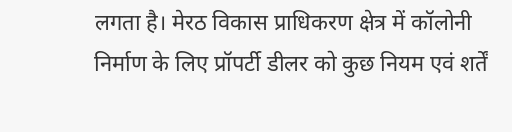लगता है। मेरठ विकास प्राधिकरण क्षेत्र में कॉलोनी निर्माण के लिए प्रॉपर्टी डीलर को कुछ नियम एवं शर्तें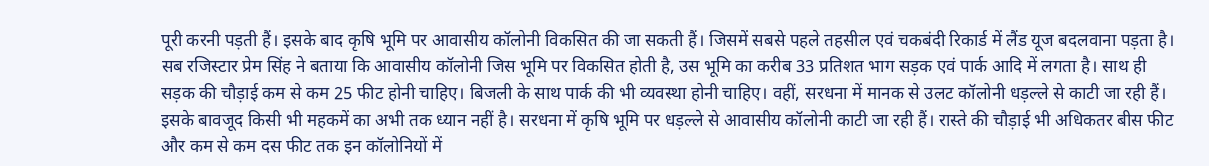पूरी करनी पड़ती हैं। इसके बाद कृषि भूमि पर आवासीय कॉलोनी विकसित की जा सकती हैं। जिसमें सबसे पहले तहसील एवं चकबंदी रिकार्ड में लैंड यूज बदलवाना पड़ता है। सब रजिस्टार प्रेम सिंह ने बताया कि आवासीय कॉलोनी जिस भूमि पर विकसित होती है, उस भूमि का करीब 33 प्रतिशत भाग सड़क एवं पार्क आदि में लगता है। साथ ही सड़क की चौड़ाई कम से कम 25 फीट होनी चाहिए। बिजली के साथ पार्क की भी व्यवस्था होनी चाहिए। वहीं, सरधना में मानक से उलट कॉलोनी धड़ल्ले से काटी जा रही हैं। इसके बावजूद किसी भी महकमें का अभी तक ध्यान नहीं है। सरधना में कृषि भूमि पर धड़ल्ले से आवासीय कॉलोनी काटी जा रही हैं। रास्ते की चौड़ाई भी अधिकतर बीस फीट और कम से कम दस फीट तक इन कॉलोनियों में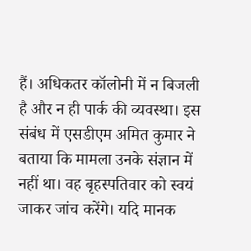हैं। अधिकतर कॉलोनी में न बिजली है और न ही पार्क की व्यवस्था। इस संबंध में एसडीएम अमित कुमार ने बताया कि मामला उनके संज्ञान में नहीं था। वह बृहस्पतिवार को स्वयं जाकर जांच करेंगे। यदि मानक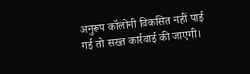अनुरूप कॉलोनी विकसित नहीं पाई गई तो सख्त कार्रवाई की जाएगी।